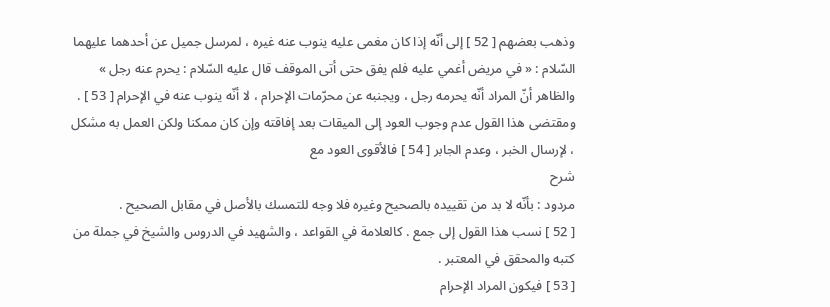وذهب بعضهم [ 52 ] إلى أنّه إذا كان مغمى عليه ينوب عنه غيره ، لمرسل جميل عن أحدهما عليهما السّلام : « في مريض أغمي عليه فلم يفق حتى أتى الموقف قال عليه السّلام : يحرم عنه رجل » والظاهر أنّ المراد أنّه يحرمه رجل ، ويجنبه عن محرّمات الإحرام ، لا أنّه ينوب عنه في الإحرام [ 53 ] . ومقتضى هذا القول عدم وجوب العود إلى الميقات بعد إفاقته وإن كان ممكنا ولكن العمل به مشكل ، لإرسال الخبر ، وعدم الجابر [ 54 ] فالأقوى العود مع
شرح
مردود : بأنّه لا بد من تقييده بالصحيح وغيره فلا وجه للتمسك بالأصل في مقابل الصحيح .
[ 52 ] نسب هذا القول إلى جمع . كالعلامة في القواعد ، والشهيد في الدروس والشيخ في جملة من كتبه والمحقق في المعتبر .
[ 53 ] فيكون المراد الإحرام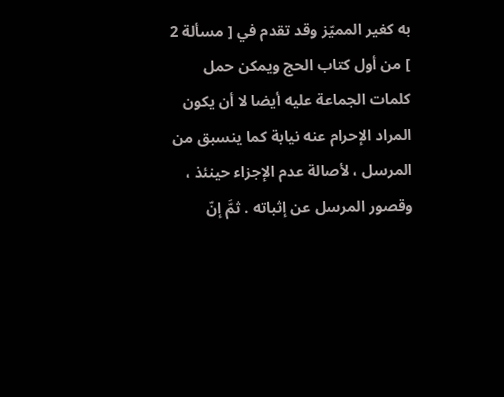به كغير المميّز وقد تقدم في [ مسألة 2 ] من أول كتاب الحج ويمكن حمل كلمات الجماعة عليه أيضا لا أن يكون المراد الإحرام عنه نيابة كما ينسبق من المرسل ، لأصالة عدم الإجزاء حينئذ ، وقصور المرسل عن إثباته . ثمَّ إنّ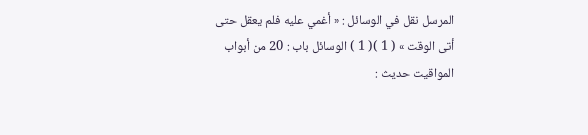المرسل نقل في الوسائل : « أغمي عليه فلم يعقل حتى أتى الوقت » ( 1 )( 1 ) الوسائل باب : 20 من أبواب المواقيت حديث :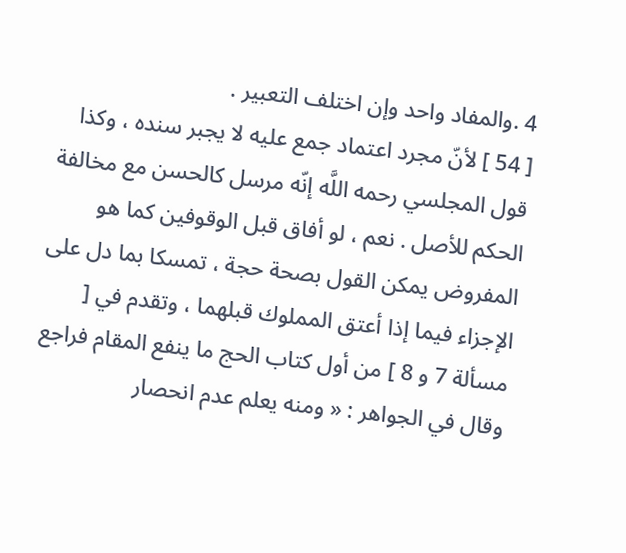4 .والمفاد واحد وإن اختلف التعبير .
[ 54 ] لأنّ مجرد اعتماد جمع عليه لا يجبر سنده ، وكذا قول المجلسي رحمه اللَّه إنّه مرسل كالحسن مع مخالفة الحكم للأصل . نعم ، لو أفاق قبل الوقوفين كما هو المفروض يمكن القول بصحة حجة ، تمسكا بما دل على الإجزاء فيما إذا أعتق المملوك قبلهما ، وتقدم في [ مسألة 7 و 8 ] من أول كتاب الحج ما ينفع المقام فراجع وقال في الجواهر : « ومنه يعلم عدم انحصار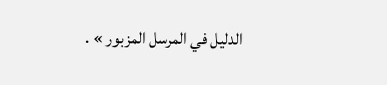الدليل في المرسل المزبور » .